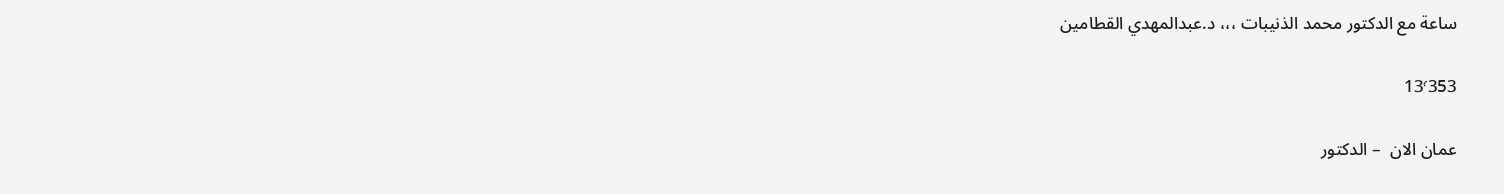ساعة مع الدكتور محمد الذنيبات ،،، د.عبدالمهدي القطامين

13٬353

عمان الان  – الدكتور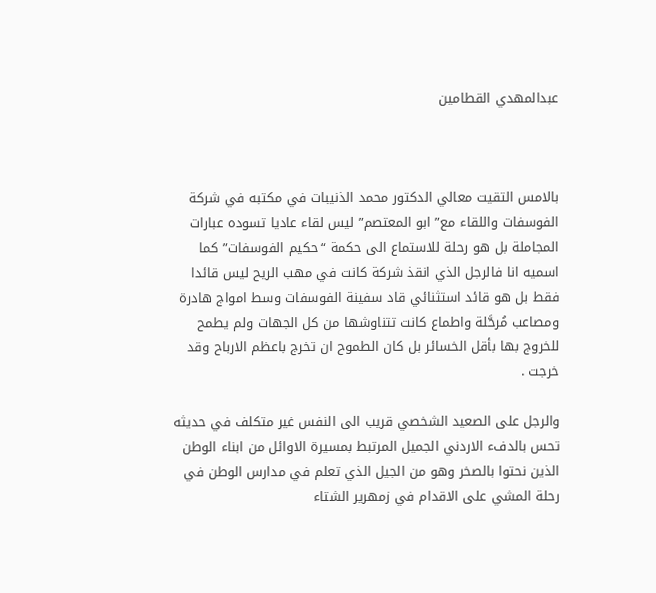عبدالمهدي القطامين



بالامس التقيت معالي الدكتور محمد الذنيبات في مكتبه في شركة الفوسفات واللقاء مع” ابو المعتصم” ليس لقاء عاديا تسوده عبارات المجاملة بل هو رحلة للاستماع الى حكمة “حكيم الفوسفات” كما اسميه انا فالرجل الذي انقذ شركة كانت في مهب الريح ليس قائدا فقط بل هو قائد استثنائي قاد سفينة الفوسفات وسط امواج هادرة ومصاعب مُرحَّلة واطماع كانت تتناوشها من كل الجهات ولم يطمح للخروج بها بأقل الخسائر بل كان الطموح ان تخرج باعظم الارباح وقد خرجت .

والرجل على الصعيد الشخصي قريب الى النفس غير متكلف في حديثه تحس بالدفء الاردني الجميل المرتبط بمسيرة الاوائل من ابناء الوطن الذين نحتوا بالصخر وهو من الجيل الذي تعلم في مدارس الوطن في رحلة المشي على الاقدام في زمهرير الشتاء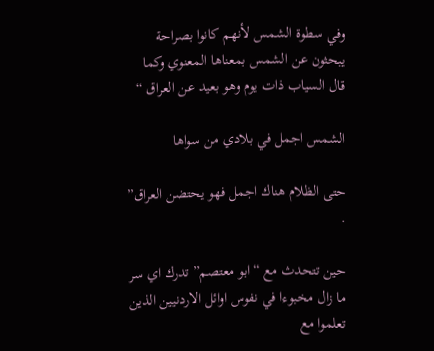وفي سطوة الشمس لأنهم كانوا بصراحة يبحثون عن الشمس بمعناها المعنوي وكما قال السياب ذات يوم وهو بعيد عن العراق “

الشمس اجمل في بلادي من سواها

حتى الظلام هناك اجمل فهو يحتضن العراق” .

حين تتحدث مع “ابو معتصم” تدرك اي سر ما زال مخبوءا في نفوس اوائل الاردنيين الذين تعلموا مع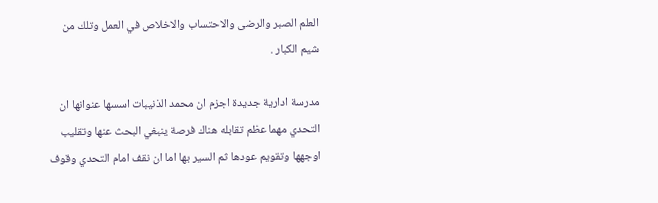العلم الصبر والرضى والاحتساب والاخلاص في العمل وتلك من شيم الكبار .

مدرسة ادارية جديدة اجزم ان محمد الذنيبات اسسها عنوانها ان التحدي مهما عظم تقابله هناك فرصة ينبغي البحث عنها وتقليب اوجهها وتقويم عودها ثم السير بها اما ان نقف امام التحدي وقوف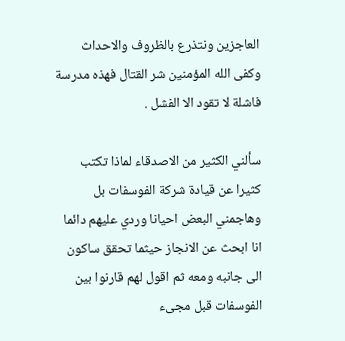العاجزين ونتذرع بالظروف والاحداث وكفى الله المؤمنين شر القتال فهذه مدرسة فاشلة لا تقود الا الفشل .

سألني الكثير من الاصدقاء لماذا تكتب كثيرا عن قيادة شركة الفوسفات بل وهاجمني البعض احيانا وردي عليهم دائما انا ابحث عن الانجاز حيثما تحقق ساكون الى جانبه ومعه ثم اقول لهم قارنوا بين الفوسفات قبل مجىء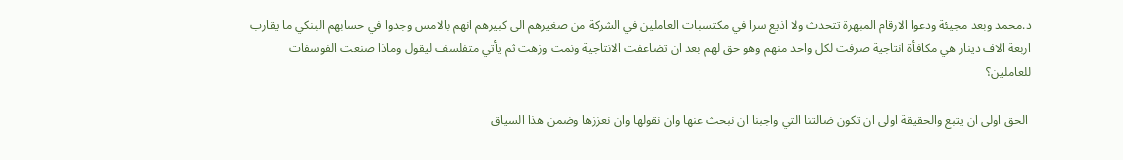د.محمد وبعد مجيئة ودعوا الارقام المبهرة تتحدث ولا اذيع سرا في مكتسبات العاملين في الشركة من صغيرهم الى كبيرهم انهم بالامس وجدوا في حسابهم البنكي ما يقارب اربعة الاف دينار هي مكافأة انتاجية صرفت لكل واحد منهم وهو حق لهم بعد ان تضاعفت الانتاجية ونمت وزهت ثم يأتي متفلسف ليقول وماذا صنعت الفوسفات للعاملين؟

 الحق اولى ان يتبع والحقيقة اولى ان تكون ضالتنا التي واجبنا ان نبحث عنها وان نقولها وان نعززها وضمن هذا السياق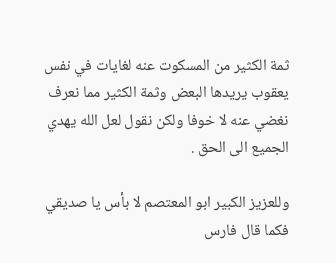ثمة الكثير من المسكوت عنه لغايات في نفس يعقوب يريدها البعض وثمة الكثير مما نعرف نغضي عنه لا خوفا ولكن نقول لعل الله يهدي الجميع الى الحق .

وللعزيز الكبير ابو المعتصم لا بأس يا صديقي فكما قال فارس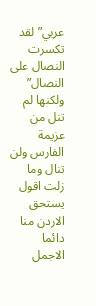عربي” لقد تكسرت النصال على النصال” ولكنها لم تنل من عزيمة الفارس ولن تنال وما زلت اقول يستحق الاردن منا دائما الاجمل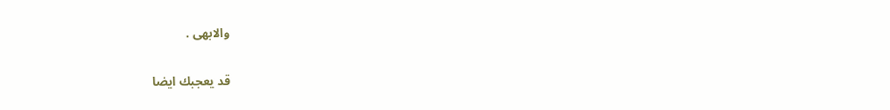والابهى .

قد يعجبك ايضا